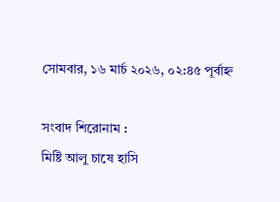সোমবার, ১৬ মার্চ ২০২৬, ০২:৪৫ পূর্বাহ্ন

সংবাদ শিরোনাম :
মিষ্টি আলু চাষে হাসি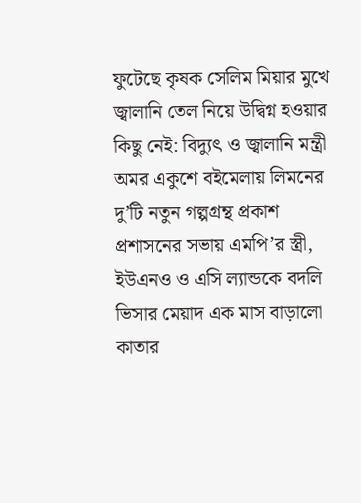ফুটেছে কৃষক সেলিম মিয়ার মুখে জ্বালানি তেল নিয়ে উদ্বিগ্ন হওয়ার কিছু নেই: বিদ্যুৎ ও জ্বালানি মন্ত্রী অমর একুশে বইমেলায় লিমনের দু’টি নতুন গল্পগ্রন্থ প্রকাশ প্রশাসনের সভায় এমপি’র স্ত্রী, ইউএনও ও এসি ল্যান্ডকে বদলি ভিসার মেয়াদ এক মাস বাড়ালো কাতার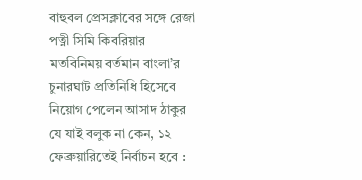বাহুবল প্রেসক্লাবের সঙ্গে রেজা পত্নী সিমি কিবরিয়ার মতবিনিময় বর্তমান বাংলা’র চুনারঘাট প্রতিনিধি হিসেবে নিয়োগ পেলেন আসাদ ঠাকুর যে যাই বলুক না কেন, ১২ ফেব্রুয়ারিতেই নির্বাচন হবে :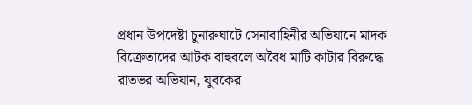প্রধান উপদেষ্টা চুনারুঘাটে সেনাবাহিনীর অভিযানে মাদক বিক্রেতাদের আটক বাহুবলে অবৈধ মাটি কাটার বিরুদ্ধে রাতভর অভিযান, যুবকের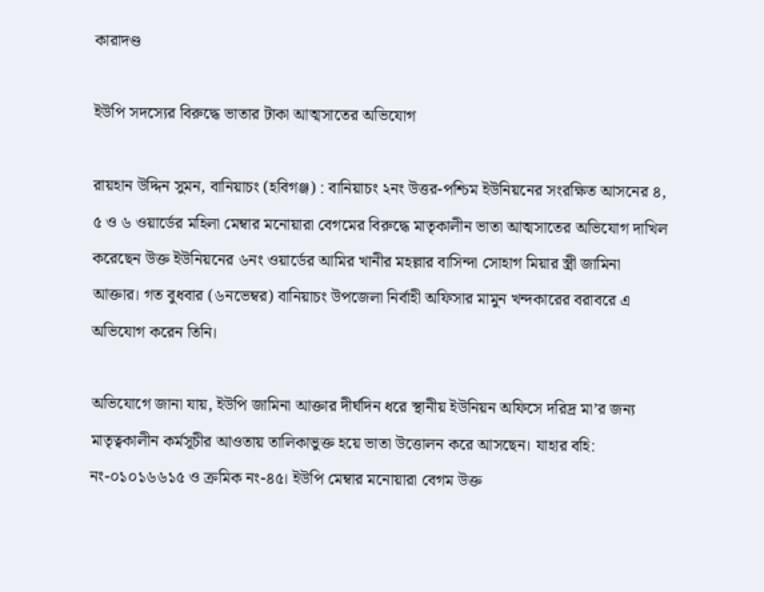কারাদণ্ড

ইউপি সদস্যের বিরুদ্ধে ভাতার টাকা আত্মসাতের অভিযোগ

রায়হান উদ্দিন সুমন, বানিয়াচং (হবিগঞ্জ) : বানিয়াচং ২নং উত্তর-পশ্চিম ইউনিয়নের সংরক্ষিত আসনের ৪, ৫ ও ৬ ওয়ার্ডের মহিলা মেম্বার মনোয়ারা বেগমের বিরুদ্ধে মাতৃকালীন ভাতা আত্মসাতের অভিযোগ দাখিল করেছেন উক্ত ইউনিয়নের ৬নং ওয়ার্ডের আমির খানীর মহল্লার বাসিন্দা সোহাগ মিয়ার স্ত্রী জামিনা আক্তার। গত বুধবার (৬নভেম্বর) বানিয়াচং উপজেলা নির্বাহী অফিসার মামুন খন্দকারের বরাবরে এ অভিযোগ করেন তিনি।

অভিযোগে জানা যায়, ইউপি জামিনা আক্তার দীর্ঘদিন ধরে স্থানীয় ইউনিয়ন অফিসে দরিদ্র মা’র জন্য মাতৃত্বকালীন কর্মসূচীর আওতায় তালিকাভুক্ত হয়ে ভাতা উত্তোলন করে আসছেন। যাহার বহি: নং-০১০১৬৬১৫ ও ক্রমিক নং-৪৫। ইউপি মেম্বার মনোয়ারা বেগম উক্ত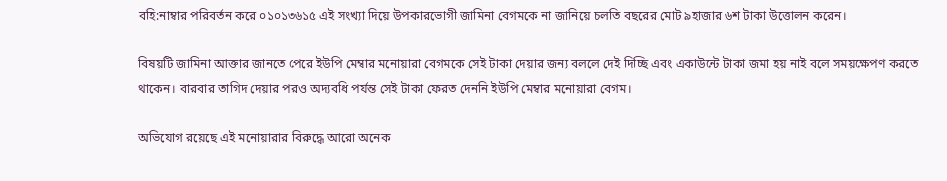বহি:নাম্বার পরিবর্তন করে ০১০১৩৬১৫ এই সংখ্যা দিয়ে উপকারভোগী জামিনা বেগমকে না জানিয়ে চলতি বছরের মোট ৯হাজার ৬শ টাকা উত্তোলন করেন।

বিষয়টি জামিনা আক্তার জানতে পেরে ইউপি মেম্বার মনোয়ারা বেগমকে সেই টাকা দেয়ার জন্য বললে দেই দিচ্ছি এবং একাউন্টে টাকা জমা হয় নাই বলে সময়ক্ষেপণ করতে থাকেন। বারবার তাগিদ দেয়ার পরও অদ্যবধি পর্যন্ত সেই টাকা ফেরত দেননি ইউপি মেম্বার মনোয়ারা বেগম।

অভিযোগ রয়েছে এই মনোয়ারার বিরুদ্ধে আরো অনেক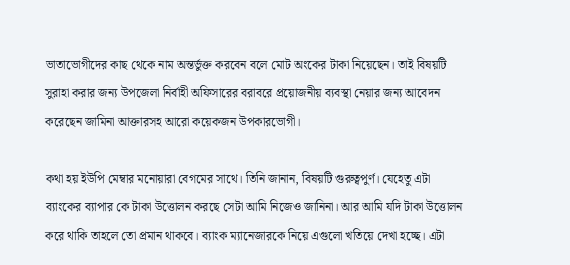ভাতাভোগীদের কাছ থেকে নাম অন্তর্ভুক্ত করবেন বলে মোট অংকের টাকা নিয়েছেন। তাই বিষয়টি সুরাহা করার জন্য উপজেলা নির্বাহী অফিসারের বরাবরে প্রয়োজনীয় ব্যবস্থা নেয়ার জন্য আবেদন করেছেন জামিনা আক্তারসহ আরো কয়েকজন উপকারভোগী।

কথা হয় ইউপি মেম্বার মনোয়ারা বেগমের সাথে। তিনি জানান, বিষয়টি গুরুত্বপুর্ণ। যেহেতু এটা ব্যাংকের ব্যাপার কে টাকা উত্তোলন করছে সেটা আমি নিজেও জানিনা। আর আমি যদি টাকা উত্তোলন করে থাকি তাহলে তো প্রমান থাকবে। ব্যাংক ম্যানেজারকে নিয়ে এগুলো খতিয়ে দেখা হচ্ছে। এটা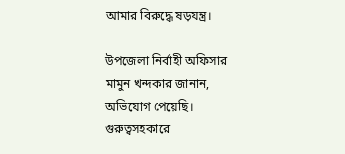আমার বিরুদ্ধে ষড়যন্ত্র।

উপজেলা নির্বাহী অফিসার মামুন খন্দকার জানান, অভিযোগ পেয়েছি। গুরুত্বসহকারে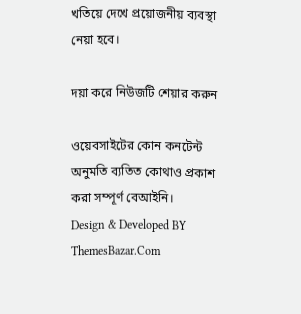খতিয়ে দেখে প্রয়োজনীয় ব্যবস্থা নেয়া হবে।

দয়া করে নিউজটি শেয়ার করুন

ওয়েবসাইটের কোন কনটেন্ট অনুমতি ব্যতিত কোথাও প্রকাশ করা সম্পূর্ণ বেআইনি।
Design & Developed BY ThemesBazar.Com